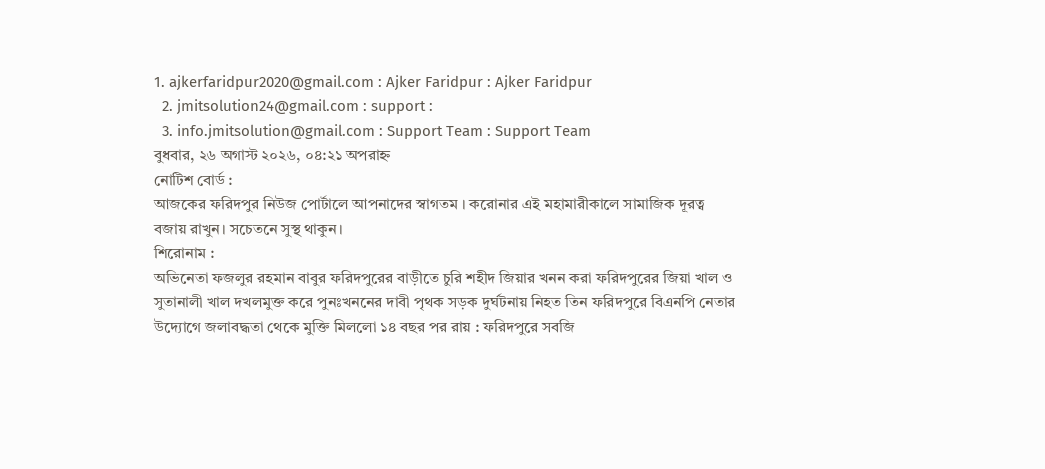1. ajkerfaridpur2020@gmail.com : Ajker Faridpur : Ajker Faridpur
  2. jmitsolution24@gmail.com : support :
  3. info.jmitsolution@gmail.com : Support Team : Support Team
বুধবার, ২৬ অগাস্ট ২০২৬, ০৪:২১ অপরাহ্ন
নোটিশ বোর্ড :
আজকের ফরিদপুর নিউজ পোর্টালে আপনাদের স্বাগতম । করোনার এই মহামারীকালে সামাজিক দূরত্ব বজায় রাখুন। সচেতনে সুস্থ থাকুন।
শিরোনাম :
অভিনেতা ফজলুর রহমান বাবুর ফরিদপুরের বাড়ীতে চুরি শহীদ জিয়ার খনন করা ফরিদপুরের জিয়া খাল ও সুতানালী খাল দখলমুক্ত করে পুনঃখননের দাবী পৃথক সড়ক দুর্ঘটনায় নিহত তিন ফরিদপুরে বিএনপি নেতার উদ্যোগে জলাবদ্ধতা থেকে মুক্তি মিললো ১৪ বছর পর রায় : ফরিদপুরে সবজি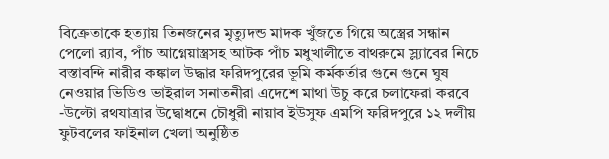বিক্রেতাকে হত্যায় তিনজনের মৃত্যুদন্ড মাদক খুঁজতে গিয়ে অস্ত্রের সন্ধান পেলো র‌্যাব, পাঁচ আগ্নেয়াস্ত্রসহ আটক পাঁচ মধুখালীতে বাথরুমে স্ল্যাবের নিচে বস্তাবন্দি নারীর কঙ্কাল উদ্ধার ফরিদপুরের ভূমি কর্মকর্তার গুনে গুনে ঘুষ নেওয়ার ভিডিও ভাইরাল সনাতনীরা এদেশে মাথা উচু করে চলাফেরা করবে -উল্টো রথযাত্রার উদ্বোধনে চৌধুরী নায়াব ইউসুফ এমপি ফরিদপুরে ১২ দলীয় ফুটবলের ফাইনাল খেলা অনুষ্ঠিত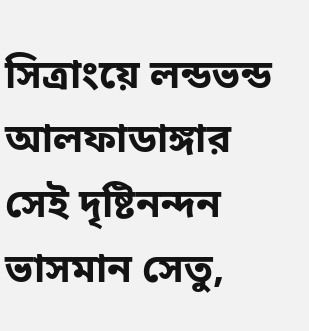সিত্রাংয়ে লন্ডভন্ড আলফাডাঙ্গার সেই দৃষ্টিনন্দন ভাসমান সেতু,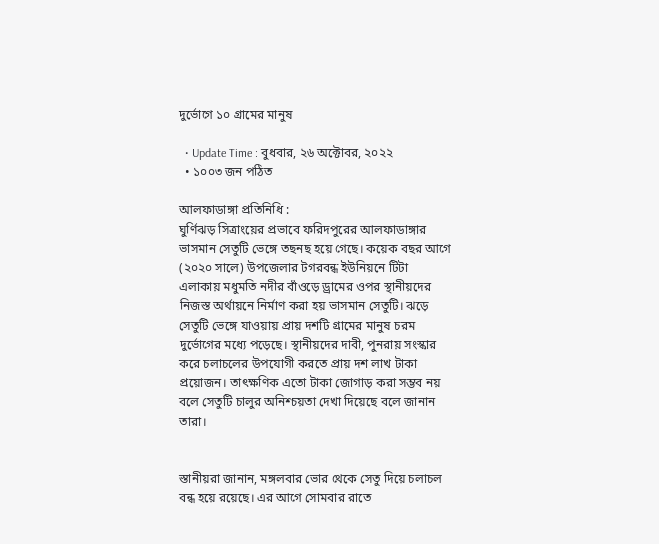দুর্ভোগে ১০ গ্রামের মানুষ

  • Update Time : বুধবার, ২৬ অক্টোবর, ২০২২
  • ১০০৩ জন পঠিত

আলফাডাঙ্গা প্রতিনিধি :
ঘুর্ণিঝড় সিত্রাংয়ের প্রভাবে ফরিদপুরের আলফাডাঙ্গার ভাসমান সেতুটি ভেঙ্গে তছনছ হয়ে গেছে। কয়েক বছর আগে (২০২০ সালে) উপজেলার টগরবন্ধ ইউনিয়নে টিটা এলাকায় মধুমতি নদীর বাঁওড়ে ড্রামের ওপর স্থানীয়দের নিজস্ত অর্থায়নে নির্মাণ করা হয় ভাসমান সেতুটি। ঝড়ে সেতুটি ভেঙ্গে যাওয়ায় প্রায় দশটি গ্রামের মানুষ চরম দুর্ভোগের মধ্যে পড়েছে। স্থানীয়দের দাবী, পুনরায় সংস্কার করে চলাচলের উপযোগী করতে প্রায় দশ লাখ টাকা প্রয়োজন। তাৎক্ষণিক এতো টাকা জোগাড় করা সম্ভব নয় বলে সেতুটি চালুর অনিশ্চয়তা দেখা দিয়েছে বলে জানান তারা।


স্তানীয়রা জানান, মঙ্গলবার ভোর থেকে সেতু দিয়ে চলাচল বন্ধ হয়ে রয়েছে। এর আগে সোমবার রাতে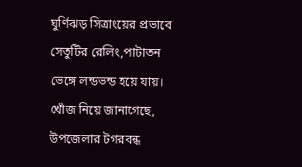ঘুর্ণিঝড় সিত্রাংয়ের প্রভাবে সেতুটির রেলিং,পাটাতন ভেঙ্গে লন্ডভন্ড হয়ে যায়।
খোঁজ নিয়ে জানাগেছে, উপজেলার টগরবন্ধ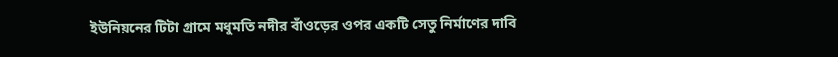ইউনিয়নের টিটা গ্রামে মধুমতি নদীর বাঁওড়ের ওপর একটি সেতু নির্মাণের দাবি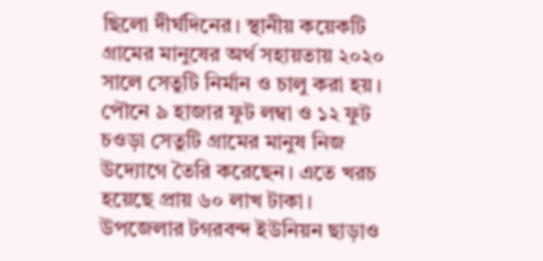ছিলো দীর্ঘদিনের। স্থানীয় কয়েকটি গ্রামের মানুষের অর্থ সহায়তায় ২০২০ সালে সেতুটি নির্মান ও চালু করা হয়। পৌনে ৯ হাজার ফুট লম্বা ও ১২ ফুট চওড়া সেতুটি গ্রামের মানুষ নিজ উদ্যোগে তৈরি করেছেন। এতে খরচ হয়েছে প্রায় ৬০ লাখ টাকা। উপজেলার টগরবন্দ ইউনিয়ন ছাড়াও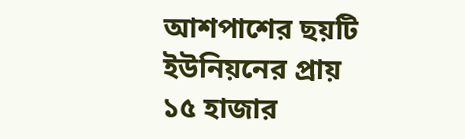আশপাশের ছয়টি ইউনিয়নের প্রায় ১৫ হাজার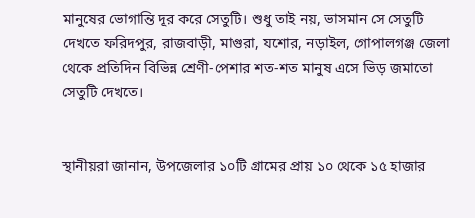মানুষের ভোগান্তি দূর করে সেতুটি। শুধু তাই নয়, ভাসমান সে সেতুটি দেখতে ফরিদপুর, রাজবাড়ী, মাগুরা, যশোর, নড়াইল, গোপালগঞ্জ জেলা থেকে প্রতিদিন বিভিন্ন শ্রেণী-পেশার শত-শত মানুষ এসে ভিড় জমাতো সেতুটি দেখতে।


স্থানীয়রা জানান, উপজেলার ১০টি গ্রামের প্রায় ১০ থেকে ১৫ হাজার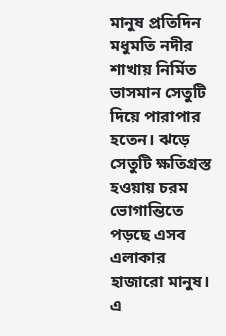মানুষ প্রতিদিন মধুমতি নদীর শাখায় নির্মিত ভাসমান সেতুটি দিয়ে পারাপার হতেন। ঝড়ে সেতুটি ক্ষতিগ্রস্ত হওয়ায় চরম ভোগান্তিতে পড়ছে এসব এলাকার হাজারো মানুষ।
এ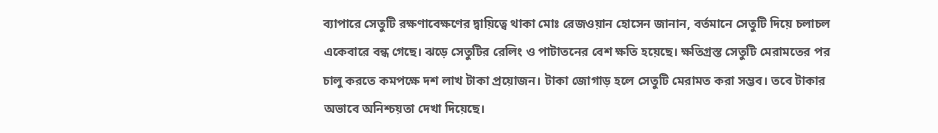ব্যাপারে সেতুটি রক্ষণাবেক্ষণের দ্বায়িত্বে থাকা মোঃ রেজওয়ান হোসেন জানান, বর্তমানে সেতুটি দিয়ে চলাচল একেবারে বন্ধ গেছে। ঝড়ে সেতুটির রেলিং ও পাটাতনের বেশ ক্ষতি হয়েছে। ক্ষতিগ্রস্ত সেতুটি মেরামতের পর চালু করতে কমপক্ষে দশ লাখ টাকা প্রয়োজন। টাকা জোগাড় হলে সেতুটি মেরামত করা সম্ভব। তবে টাকার অভাবে অনিশ্চয়তা দেখা দিয়েছে।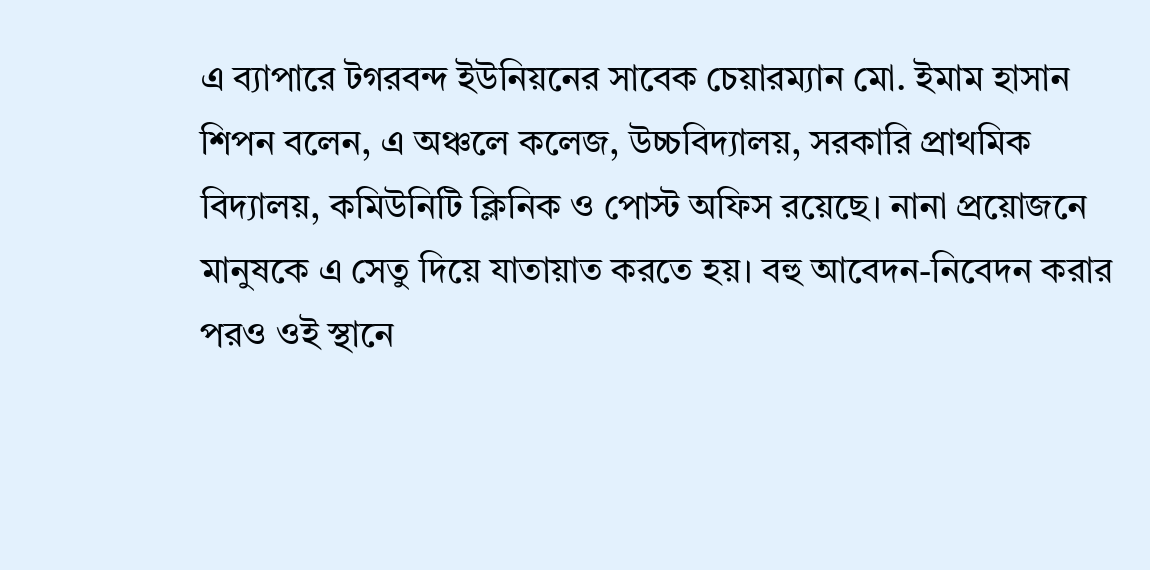এ ব্যাপারে টগরবন্দ ইউনিয়নের সাবেক চেয়ারম্যান মো. ইমাম হাসান শিপন বলেন, এ অঞ্চলে কলেজ, উচ্চবিদ্যালয়, সরকারি প্রাথমিক বিদ্যালয়, কমিউনিটি ক্লিনিক ও পোস্ট অফিস রয়েছে। নানা প্রয়োজনে মানুষকে এ সেতু দিয়ে যাতায়াত করতে হয়। বহু আবেদন-নিবেদন করার পরও ওই স্থানে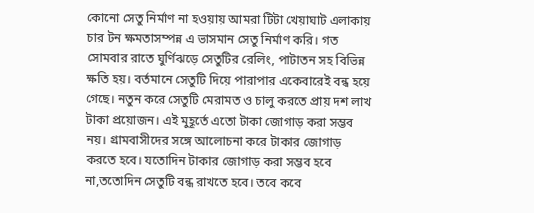কোনো সেতু নির্মাণ না হওয়ায় আমরা টিটা খেয়াঘাট এলাকায় চার টন ক্ষমতাসম্পন্ন এ ভাসমান সেতু নির্মাণ করি। গত সোমবার রাতে ঘুর্ণিঝড়ে সেতুটির রেলিং, পাটাতন সহ বিভিন্ন ক্ষতি হয়। বর্তমানে সেতুটি দিয়ে পারাপার একেবারেই বন্ধ হয়ে গেছে। নতুন করে সেতুটি মেরামত ও চালু করতে প্রায় দশ লাখ টাকা প্রয়োজন। এই মুহূর্তে এতো টাকা জোগাড় করা সম্ভব নয়। গ্রামবাসীদের সঙ্গে আলোচনা করে টাকার জোগাড় করতে হবে। যতোদিন টাকার জোগাড় করা সম্ভব হবে না,ততোদিন সেতুটি বন্ধ রাখতে হবে। তবে কবে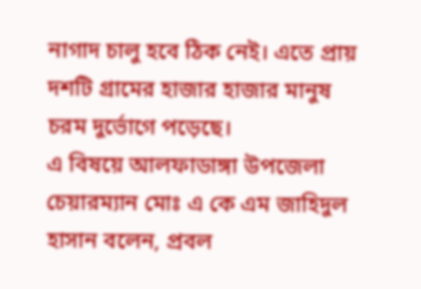নাগাদ চালু হবে ঠিক নেই। এতে প্রায় দশটি গ্রামের হাজার হাজার মানুষ চরম দুর্ভোগে পড়েছে।
এ বিষয়ে আলফাডাঙ্গা উপজেলা চেয়ারম্যান মোঃ এ কে এম জাহিদুল হাসান বলেন, প্রবল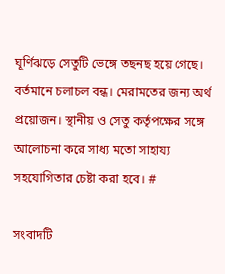ঘূর্ণিঝড়ে সেতুটি ভেঙ্গে তছনছ হয়ে গেছে। বর্তমানে চলাচল বন্ধ। মেরামতের জন্য অর্থ প্রয়োজন। স্থানীয় ও সেতু কর্তৃপক্ষের সঙ্গে আলোচনা করে সাধ্য মতো সাহায্য সহযোগিতার চেষ্টা করা হবে। #

সংবাদটি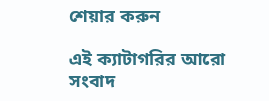শেয়ার করুন

এই ক্যাটাগরির আরো সংবাদ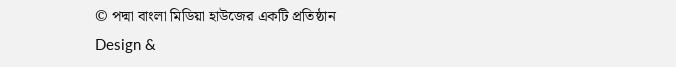© পদ্মা বাংলা মিডিয়া হাউজের একটি প্রতিষ্ঠান
Design &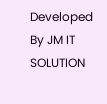Developed By JM IT SOLUTION